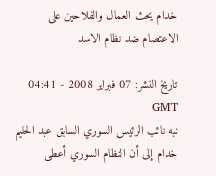خدام يحث العمال والفلاحين على الاعتصام ضد نظام الاسد

تاريخ النشر: 07 فبراير 2008 - 04:41 GMT
نبه نائب الرئيس السوري السابق عبد الحليم خدام إلى أن النظام السوري أعطى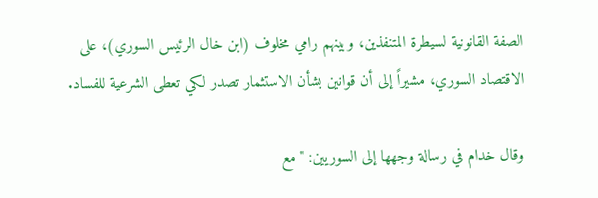الصفة القانونية لسيطرة المتنفذين، وبينهم رامي مخلوف (ابن خال الرئيس السوري)، على الاقتصاد السوري، مشيراً إلى أن قوانين بشأن الاستثمار تصدر لكي تعطى الشرعية للفساد.

وقال خدام في رسالة وجهها إلى السوريين: "مع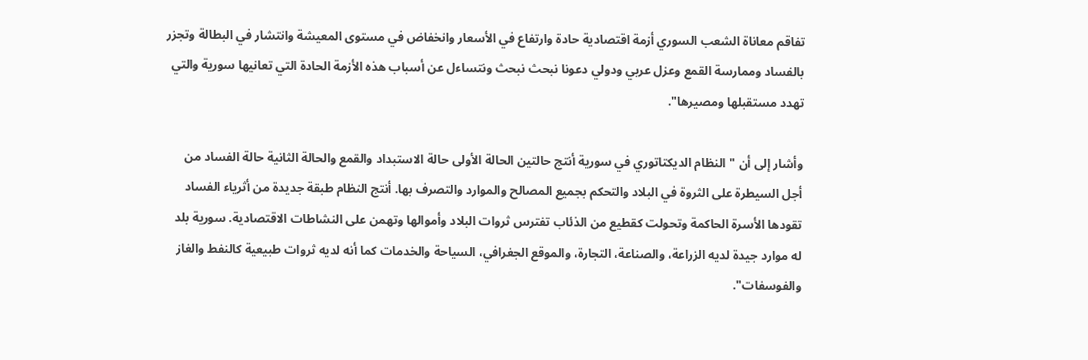تفاقم معاناة الشعب السوري أزمة اقتصادية حادة وارتفاع في الأسعار وانخفاض في مستوى المعيشة وانتشار في البطالة وتجزر بالفساد وممارسة القمع وعزل عربي ودولي دعونا نبحث نبحث ونتساءل عن أسباب هذه الأزمة الحادة التي تعانيها سورية والتي تهدد مستقبلها ومصيرها".

وأشار إلى أن "النظام الديكتاتوري في سورية أنتج حالتين الحالة الأولى حالة الاستبداد والقمع والحالة الثانية حالة الفساد من أجل السيطرة على الثروة في البلاد والتحكم بجميع المصالح والموارد والتصرف بها. أنتج النظام طبقة جديدة من أثرياء الفساد تقودها الأسرة الحاكمة وتحولت كقطيع من الذئاب تفترس ثروات البلاد وأموالها وتهمن على النشاطات الاقتصادية. سورية بلد له موارد جيدة لديه الزراعة، والصناعة، التجارة، والموقع الجغرافي، السياحة والخدمات كما أنه لديه ثروات طبيعية كالنفط والغاز والفوسفات".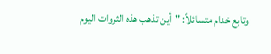وتابع خدام متسائلاً: "أين تذهب هذه الثروات اليوم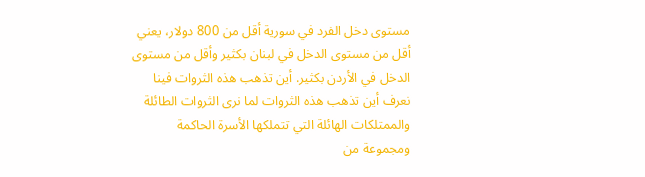مستوى دخل الفرد في سورية أقل من 800 دولار، يعني أقل من مستوى الدخل في لبنان بكثير وأقل من مستوى الدخل في الأردن بكثير. أين تذهب هذه الثروات فينا نعرف أين تذهب هذه الثروات لما نرى الثروات الطائلة والممتلكات الهائلة التي تتملكها الأسرة الحاكمة ومجموعة من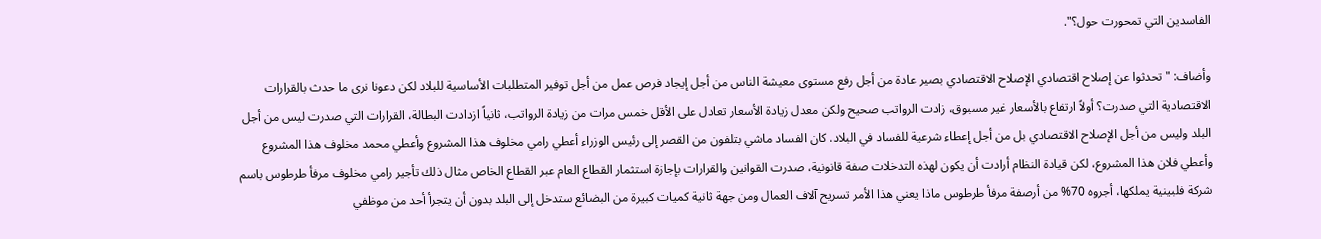الفاسدين التي تمحورت حول؟".

وأضاف: "تحدثوا عن إصلاح اقتصادي الإصلاح الاقتصادي بصير عادة من أجل رفع مستوى معيشة الناس من أجل إيجاد فرص عمل من أجل توفير المتطلبات الأساسية للبلاد لكن دعونا نرى ما حدث بالقرارات الاقتصادية التي صدرت؟ أولاً ارتفاع بالأسعار غير مسبوق، زادت الرواتب صحيح ولكن معدل زيادة الأسعار تعادل على الأقل خمس مرات من زيادة الرواتب، ثانياً ازدادت البطالة، القرارات التي صدرت ليس من أجل البلد وليس من أجل الإصلاح الاقتصادي بل من أجل إعطاء شرعية للفساد في البلاد. كان الفساد ماشي بتلفون من القصر إلى رئيس الوزراء أعطي رامي مخلوف هذا المشروع وأعطي محمد مخلوف هذا المشروع وأعطي فلان هذا المشروع، لكن قيادة النظام أرادت أن يكون لهذه التدخلات صفة قانونية، صدرت القوانين والقرارات بإجازة استثمار القطاع العام عبر القطاع الخاص مثال ذلك تأجير رامي مخلوف مرفأ طرطوس باسم شركة فلبينية يملكها، أجروه 70% من أرصفة مرفأ طرطوس ماذا يعني هذا الأمر تسريح آلاف العمال ومن جهة ثانية كميات كبيرة من البضائع ستدخل إلى البلد بدون أن يتجرأ أحد من موظفي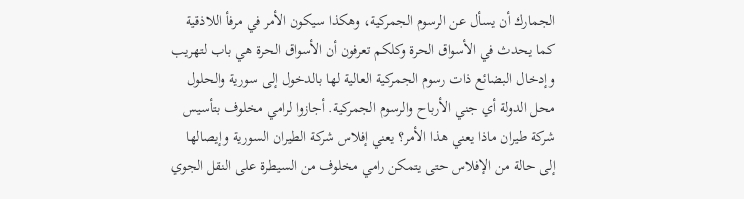الجمارك أن يسأل عن الرسوم الجمركية، وهكذا سيكون الأمر في مرفأ اللاذقية كما يحدث في الأسواق الحرة وكلكم تعرفون أن الأسواق الحرة هي باب لتهريب وإدخال البضائع ذات رسوم الجمركية العالية لها بالدخول إلى سورية والحلول محل الدولة أي جني الأرباح والرسوم الجمركية. أجازوا لرامي مخلوف بتأسيس شركة طيران ماذا يعني هذا الأمر؟ يعني إفلاس شركة الطيران السورية وإيصالها إلى حالة من الإفلاس حتى يتمكن رامي مخلوف من السيطرة على النقل الجوي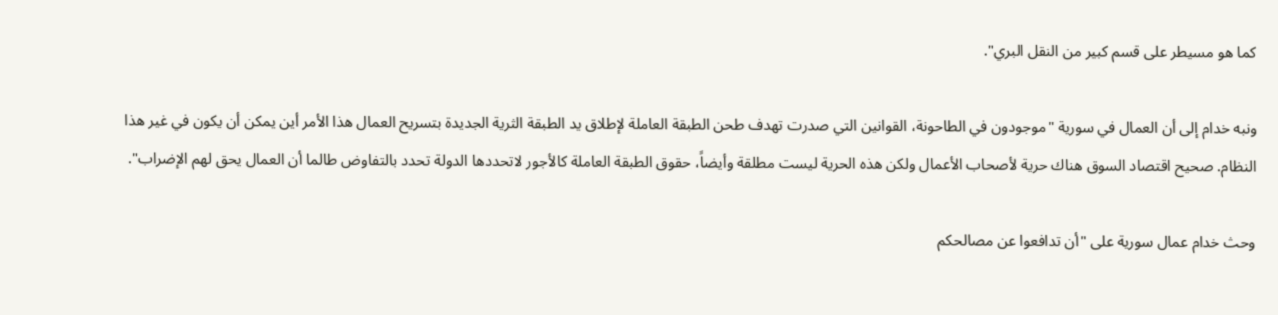كما هو مسيطر على قسم كبير من النقل البري".

ونبه خدام إلى أن العمال في سورية "موجودون في الطاحونة، القوانين التي صدرت تهدف طحن الطبقة العاملة لإطلاق يد الطبقة الثرية الجديدة بتسريح العمال هذا الأمر أين يمكن أن يكون في غير هذا النظام. صحيح اقتصاد السوق هناك حرية لأصحاب الأعمال ولكن هذه الحرية ليست مطلقة وأيضاً، حقوق الطبقة العاملة كالأجور لاتحددها الدولة تحدد بالتفاوض طالما أن العمال يحق لهم الإضراب".

وحث خدام عمال سورية على "أن تدافعوا عن مصالحكم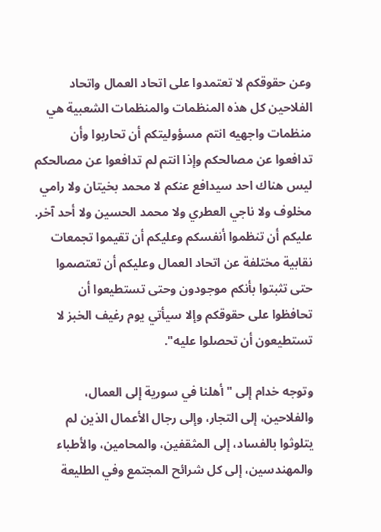وعن حقوقكم لا تعتمدوا على اتحاد العمال واتحاد الفلاحين كل هذه المنظمات والمنظمات الشعبية هي منظمات واجهيه انتم مسؤوليتكم أن تحاربوا وأن تدافعوا عن مصالحكم وإذا انتم لم تدافعوا عن مصالحكم ليس هناك احد سيدافع عنكم لا محمد بخيتان ولا رامي مخلوف ولا ناجي العطري ولا محمد الحسين ولا أحد آخر. عليكم أن تنظموا أنفسكم وعليكم أن تقيموا تجمعات نقابية مختلفة عن اتحاد العمال وعليكم أن تعتصموا حتى تثبتوا بأنكم موجودون وحتى تستطيعوا أن تحافظوا على حقوقكم وإلا سيأتي يوم رغيف الخبز لا تستطيعون أن تحصلوا عليه".

وتوجه خدام إلى "أهلنا في سورية إلى العمال، والفلاحين، إلى التجار، وإلى رجال الأعمال الذين لم يتلوثوا بالفساد، إلى المثقفين، والمحامين، والأطباء والمهندسين، إلى كل شرائح المجتمع وفي الطليعة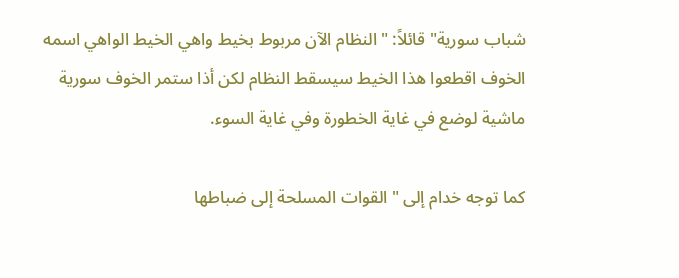شباب سورية" قائلاً: "النظام الآن مربوط بخيط واهي الخيط الواهي اسمه الخوف اقطعوا هذا الخيط سيسقط النظام لكن أذا ستمر الخوف سورية ماشية لوضع في غاية الخطورة وفي غاية السوء.

كما توجه خدام إلى "القوات المسلحة إلى ضباطها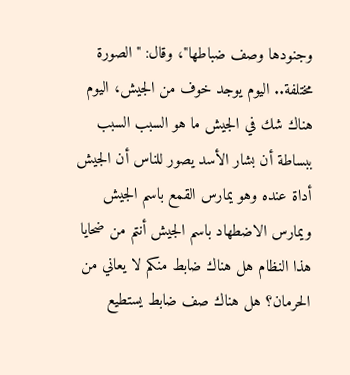وجنودها وصف ضباطها"، وقال: "الصورة مختلفة.. اليوم يوجد خوف من الجيش، اليوم هناك شك في الجيش ما هو السبب السبب ببساطة أن بشار الأسد يصور للناس أن الجيش أداة عنده وهو يمارس القمع باسم الجيش ويمارس الاضطهاد باسم الجيش أنتم من ضحايا هذا النظام هل هناك ضابط منكم لا يعاني من الحرمان؟ هل هناك صف ضابط يستطيع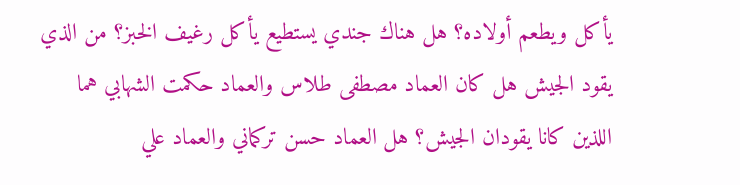يأكل ويطعم أولاده؟ هل هناك جندي يستطيع يأكل رغيف الخبز؟ من الذي يقود الجيش هل كان العماد مصطفى طلاس والعماد حكمت الشهابي هما اللذين كانا يقودان الجيش؟ هل العماد حسن تركماني والعماد علي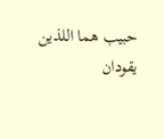حبيب هما اللذين يقودان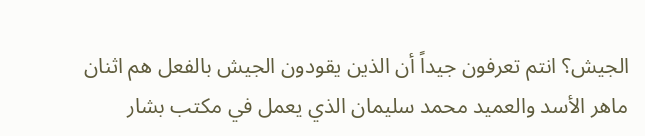الجيش؟ انتم تعرفون جيداً أن الذين يقودون الجيش بالفعل هم اثنان ماهر الأسد والعميد محمد سليمان الذي يعمل في مكتب بشار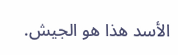الأسد هذا هو الجيش.